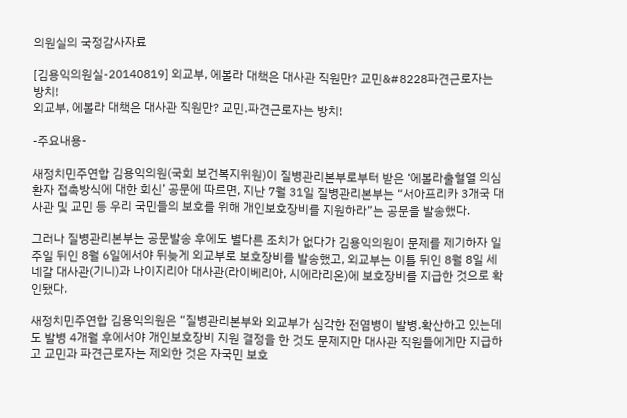의원실의 국정감사자료

[김용익의원실-20140819] 외교부, 에볼라 대책은 대사관 직원만? 교민&#8228파견근로자는 방치!
외교부, 에볼라 대책은 대사관 직원만? 교민․파견근로자는 방치!

-주요내용-

새정치민주연합 김용익의원(국회 보건복지위원)이 질병관리본부로부터 받은 ‘에볼라출혈열 의심환자 접촉방식에 대한 회신’ 공문에 따르면, 지난 7월 31일 질병관리본부는 “서아프리카 3개국 대사관 및 교민 등 우리 국민들의 보호를 위해 개인보호장비를 지원하라”는 공문을 발송했다.

그러나 질병관리본부는 공문발송 후에도 별다른 조치가 없다가 김용익의원이 문제를 제기하자 일주일 뒤인 8월 6일에서야 뒤늦게 외교부로 보호장비를 발송했고, 외교부는 이틀 뒤인 8월 8일 세네갈 대사관(기니)과 나이지리아 대사관(라이베리아, 시에라리온)에 보호장비를 지급한 것으로 확인됐다.

새정치민주연합 김용익의원은 “질병관리본부와 외교부가 심각한 전염병이 발병․확산하고 있는데도 발병 4개월 후에서야 개인보호장비 지원 결정을 한 것도 문제지만 대사관 직원들에게만 지급하고 교민과 파견근로자는 제외한 것은 자국민 보호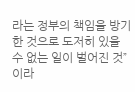라는 정부의 책임을 방기한 것으로 도저히 있을 수 없는 일이 벌어진 것”이라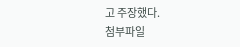고 주장했다.
첨부파일